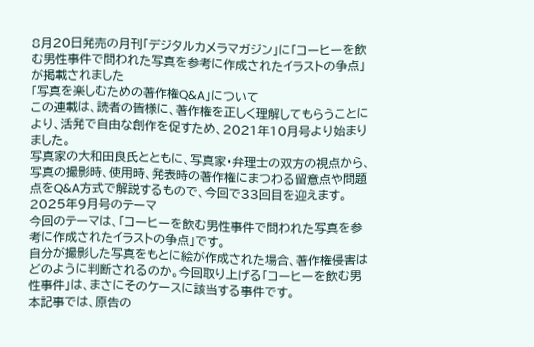8月20日発売の月刊「デジタルカメラマガジン」に「コーヒーを飲む男性事件で問われた写真を参考に作成されたイラストの争点」が掲載されました
「写真を楽しむための著作権Q&A」について
この連載は、読者の皆様に、著作権を正しく理解してもらうことにより、活発で自由な創作を促すため、2021年10月号より始まりました。
写真家の大和田良氏とともに、写真家・弁理士の双方の視点から、写真の撮影時、使用時、発表時の著作権にまつわる留意点や問題点をQ&A方式で解説するもので、今回で33回目を迎えます。
2025年9月号のテーマ
今回のテーマは、「コーヒーを飲む男性事件で問われた写真を参考に作成されたイラストの争点」です。
自分が撮影した写真をもとに絵が作成された場合、著作権侵害はどのように判断されるのか。今回取り上げる「コーヒーを飲む男性事件」は、まさにそのケースに該当する事件です。
本記事では、原告の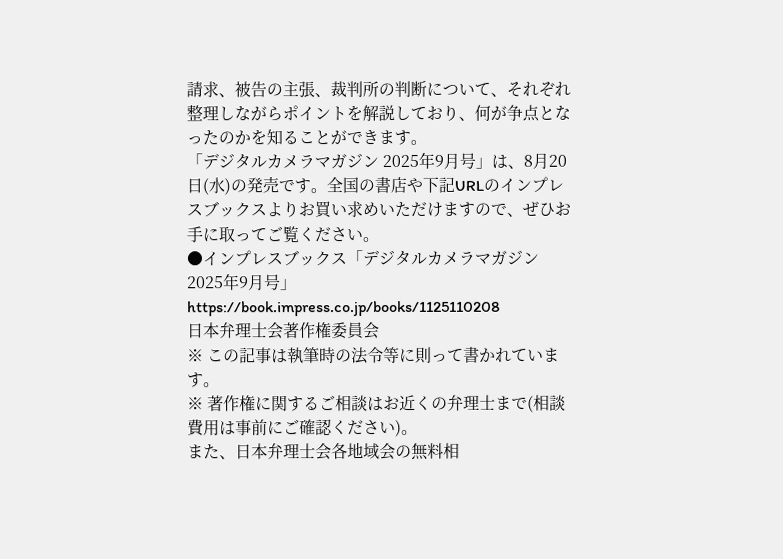請求、被告の主張、裁判所の判断について、それぞれ整理しながらポイントを解説しており、何が争点となったのかを知ることができます。
「デジタルカメラマガジン 2025年9月号」は、8月20日(水)の発売です。全国の書店や下記URLのインプレスブックスよりお買い求めいただけますので、ぜひお手に取ってご覧ください。
●インプレスブックス「デジタルカメラマガジン 2025年9月号」
https://book.impress.co.jp/books/1125110208
日本弁理士会著作権委員会
※ この記事は執筆時の法令等に則って書かれています。
※ 著作権に関するご相談はお近くの弁理士まで(相談費用は事前にご確認ください)。
また、日本弁理士会各地域会の無料相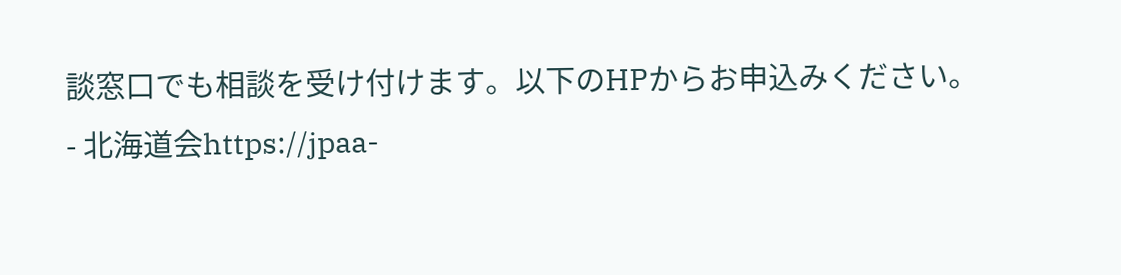談窓口でも相談を受け付けます。以下のHPからお申込みください。
- 北海道会https://jpaa-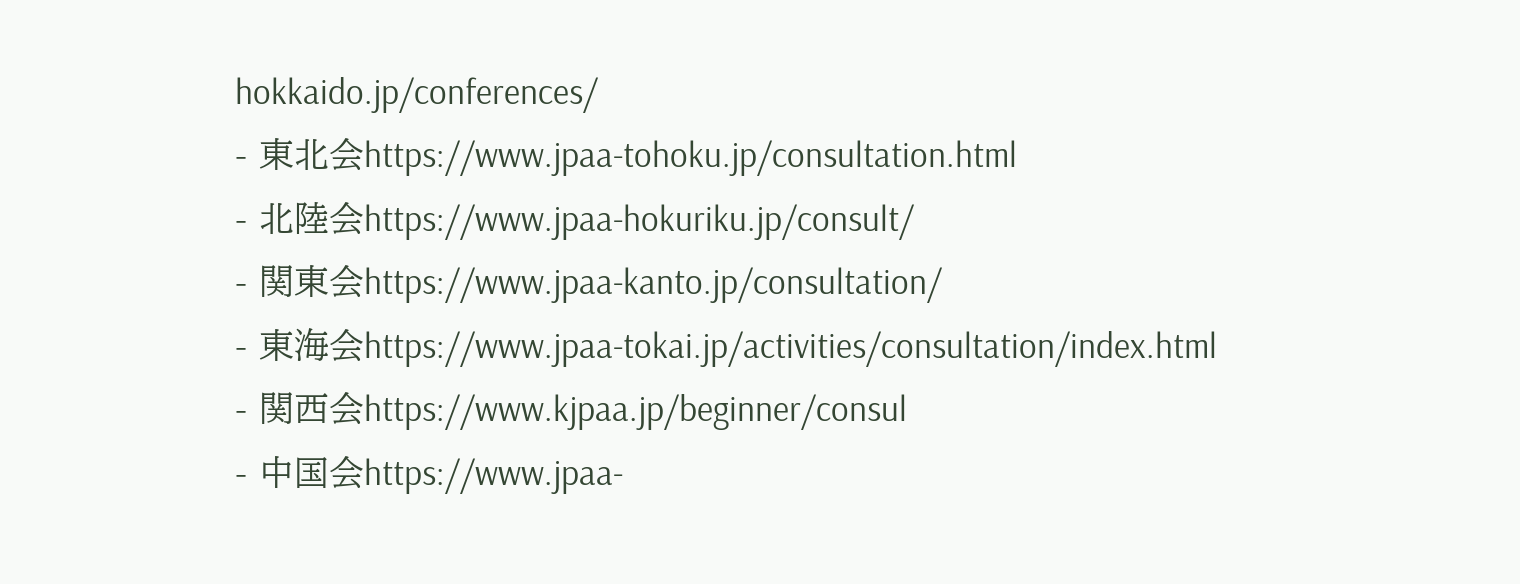hokkaido.jp/conferences/
- 東北会https://www.jpaa-tohoku.jp/consultation.html
- 北陸会https://www.jpaa-hokuriku.jp/consult/
- 関東会https://www.jpaa-kanto.jp/consultation/
- 東海会https://www.jpaa-tokai.jp/activities/consultation/index.html
- 関西会https://www.kjpaa.jp/beginner/consul
- 中国会https://www.jpaa-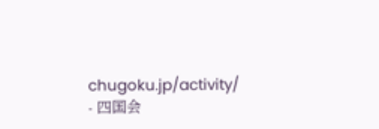chugoku.jp/activity/
- 四国会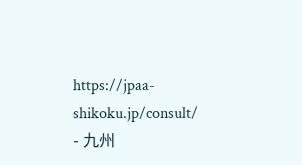https://jpaa-shikoku.jp/consult/
- 九州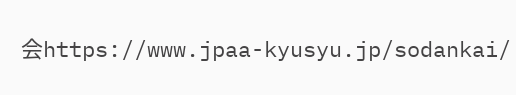会https://www.jpaa-kyusyu.jp/sodankai/